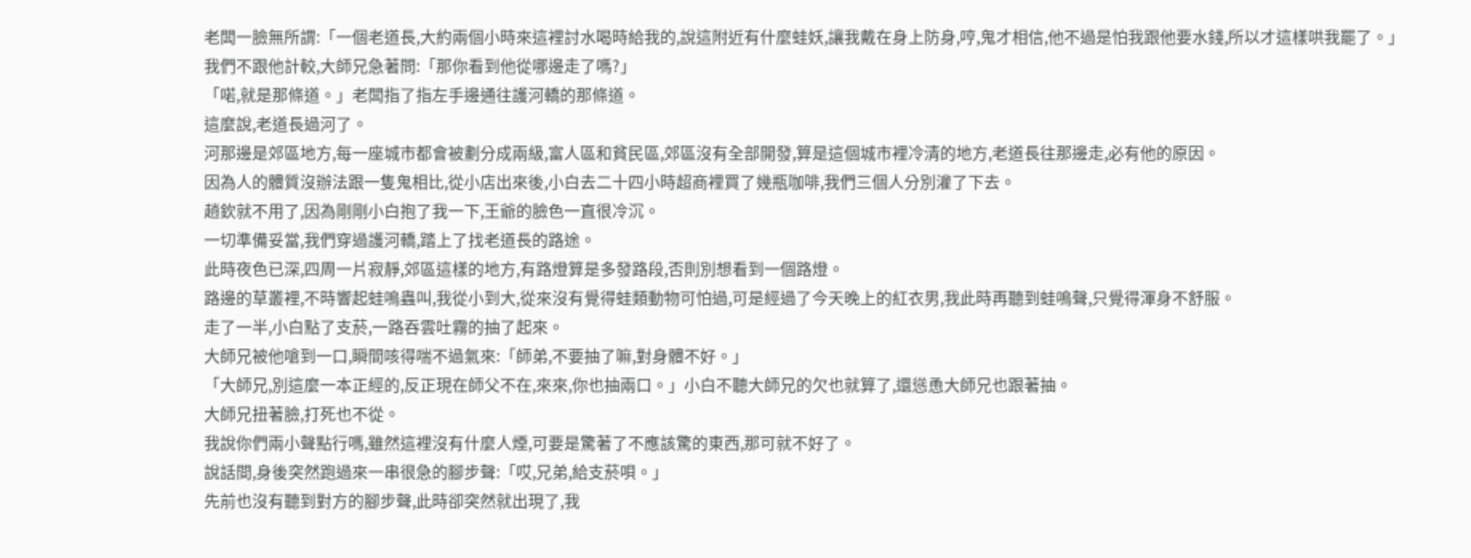老闆一臉無所謂:「一個老道長,大約兩個小時來這裡討水喝時給我的,說這附近有什麼蛙妖,讓我戴在身上防身,哼,鬼才相信,他不過是怕我跟他要水錢,所以才這樣哄我罷了。」
我們不跟他計較,大師兄急著問:「那你看到他從哪邊走了嗎?」
「喏,就是那條道。」老闆指了指左手邊通往護河轎的那條道。
這麼說,老道長過河了。
河那邊是郊區地方,每一座城市都會被劃分成兩級,富人區和貧民區,郊區沒有全部開發,算是這個城市裡冷清的地方,老道長往那邊走,必有他的原因。
因為人的體質沒辦法跟一隻鬼相比,從小店出來後,小白去二十四小時超商裡買了幾瓶咖啡,我們三個人分別灌了下去。
趙欽就不用了,因為剛剛小白抱了我一下,王爺的臉色一直很冷沉。
一切準備妥當,我們穿過護河轎,踏上了找老道長的路途。
此時夜色已深,四周一片寂靜,郊區這樣的地方,有路燈算是多發路段,否則別想看到一個路燈。
路邊的草叢裡,不時響起蛙鳴蟲叫,我從小到大,從來沒有覺得蛙類動物可怕過,可是經過了今天晚上的紅衣男,我此時再聽到蛙鳴聲,只覺得渾身不舒服。
走了一半,小白點了支菸,一路吞雲吐霧的抽了起來。
大師兄被他嗆到一口,瞬間咳得喘不過氣來:「師弟,不要抽了嘛,對身體不好。」
「大師兄,別這麼一本正經的,反正現在師父不在,來來,你也抽兩口。」小白不聽大師兄的欠也就算了,還慫恿大師兄也跟著抽。
大師兄扭著臉,打死也不從。
我說你們兩小聲點行嗎,雖然這裡沒有什麼人煙,可要是驚著了不應該驚的東西,那可就不好了。
說話間,身後突然跑過來一串很急的腳步聲:「哎,兄弟,給支菸唄。」
先前也沒有聽到對方的腳步聲,此時卻突然就出現了,我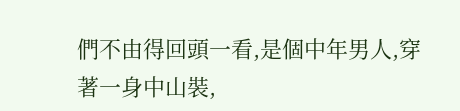們不由得回頭一看,是個中年男人,穿著一身中山裝,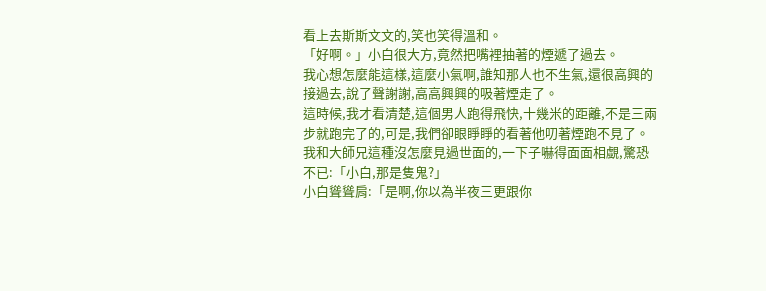看上去斯斯文文的,笑也笑得溫和。
「好啊。」小白很大方,竟然把嘴裡抽著的煙遞了過去。
我心想怎麼能這樣,這麼小氣啊,誰知那人也不生氣,還很高興的接過去,說了聲謝謝,高高興興的吸著煙走了。
這時候,我才看清楚,這個男人跑得飛快,十幾米的距離,不是三兩步就跑完了的,可是,我們卻眼睜睜的看著他叨著煙跑不見了。
我和大師兄這種沒怎麼見過世面的,一下子嚇得面面相覷,驚恐不已:「小白,那是隻鬼?」
小白聳聳肩:「是啊,你以為半夜三更跟你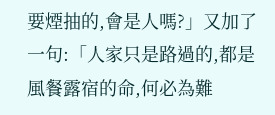要煙抽的,會是人嗎?」又加了一句:「人家只是路過的,都是風餐露宿的命,何必為難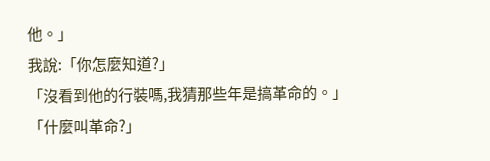他。」
我說:「你怎麼知道?」
「沒看到他的行裝嗎,我猜那些年是搞革命的。」
「什麼叫革命?」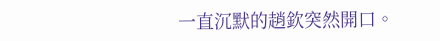一直沉默的趙欽突然開口。